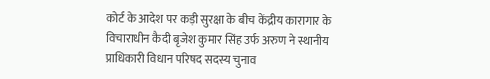कोर्ट के आदेश पर कड़ी सुरक्षा के बीच केंद्रीय कारागार के विचाराधीन कैदी बृजेश कुमार सिंह उर्फ अरुण ने स्थानीय प्राधिकारी विधान परिषद सदस्य चुनाव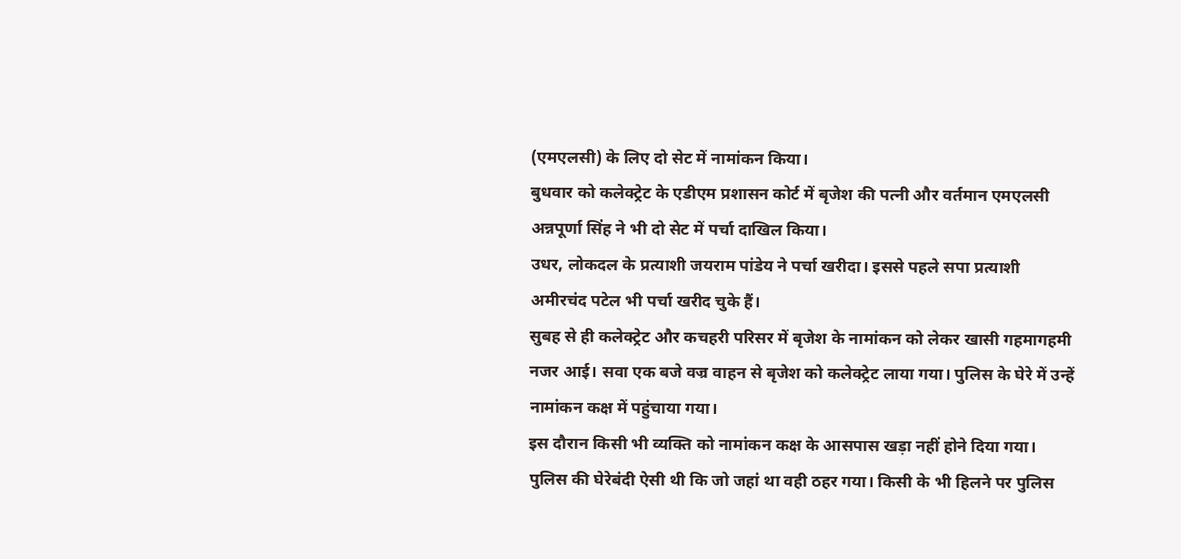(एमएलसी) के लिए दो सेट में नामांकन किया।
बुधवार को कलेक्ट्रेट के एडीएम प्रशासन कोर्ट में बृजेश की पत्नी और वर्तमान एमएलसी अन्नपूर्णा सिंह ने भी दो सेट में पर्चा दाखिल किया।
उधर, लोकदल के प्रत्याशी जयराम पांडेय ने पर्चा खरीदा। इससे पहले सपा प्रत्याशी अमीरचंद पटेल भी पर्चा खरीद चुके हैं।
सुबह से ही कलेक्ट्रेट और कचहरी परिसर में बृजेश के नामांकन को लेकर खासी गहमागहमी नजर आई। सवा एक बजे वज्र वाहन से बृजेश को कलेक्ट्रेट लाया गया। पुलिस के घेरे में उन्हें नामांकन कक्ष में पहुंचाया गया।
इस दौरान किसी भी व्यक्ति को नामांकन कक्ष के आसपास खड़ा नहीं होने दिया गया। पुलिस की घेरेबंदी ऐसी थी कि जो जहां था वही ठहर गया। किसी के भी हिलने पर पुलिस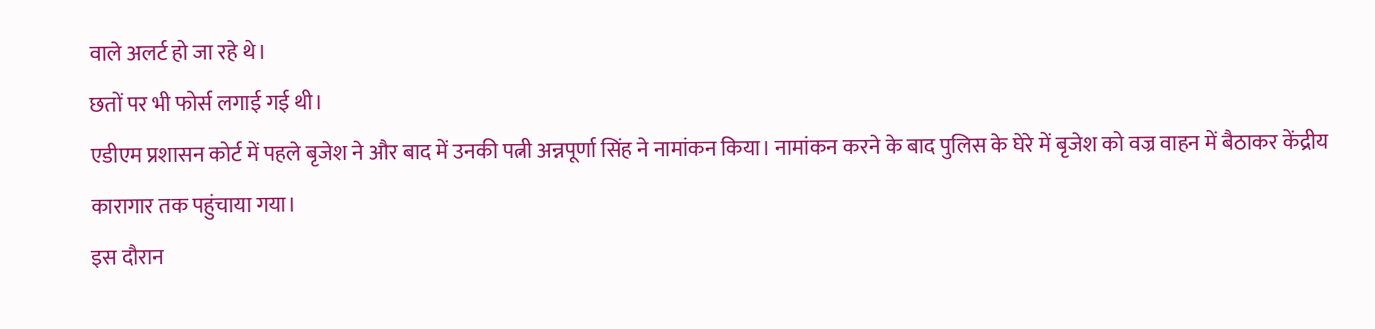वाले अलर्ट हो जा रहे थे।
छतों पर भी फोर्स लगाई गई थी।
एडीएम प्रशासन कोर्ट में पहले बृजेश ने और बाद में उनकी पत्नी अन्नपूर्णा सिंह ने नामांकन किया। नामांकन करने के बाद पुलिस के घेरे में बृजेश को वज्र वाहन में बैठाकर केंद्रीय कारागार तक पहुंचाया गया।
इस दौरान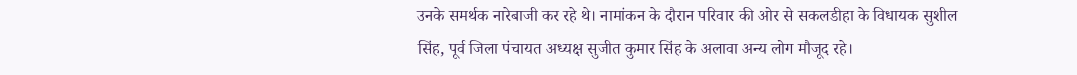उनके समर्थक नारेबाजी कर रहे थे। नामांकन के दौरान परिवार की ओर से सकलडीहा के विधायक सुशील सिंह, पूर्व जिला पंचायत अध्यक्ष सुजीत कुमार सिंह के अलावा अन्य लोग मौजूद रहे।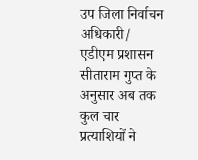उप जिला निर्वाचन अधिकारी/ एडीएम प्रशासन सीताराम गुप्त के अनुसार अब तक कुल चार प्रत्याशियों ने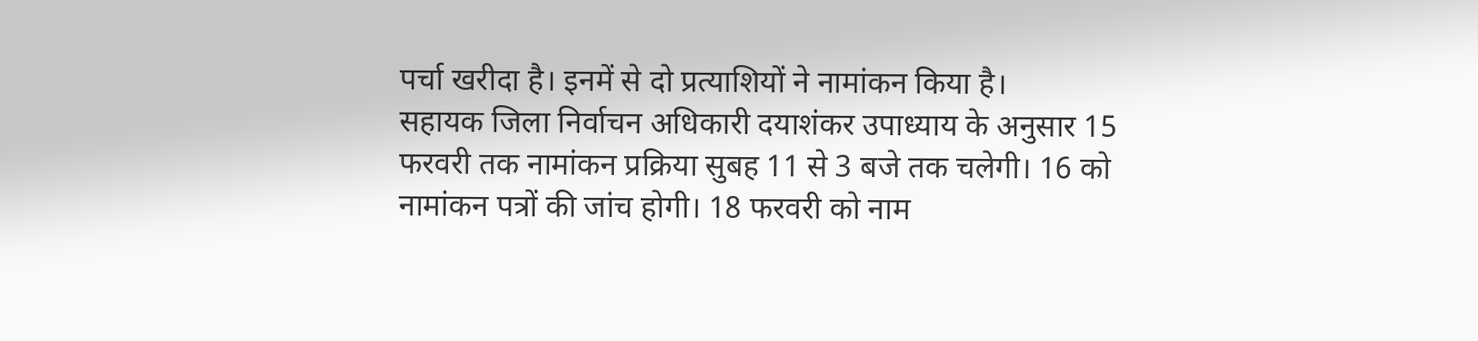पर्चा खरीदा है। इनमें से दो प्रत्याशियों ने नामांकन किया है।
सहायक जिला निर्वाचन अधिकारी दयाशंकर उपाध्याय के अनुसार 15 फरवरी तक नामांकन प्रक्रिया सुबह 11 से 3 बजे तक चलेगी। 16 को नामांकन पत्रों की जांच होगी। 18 फरवरी को नाम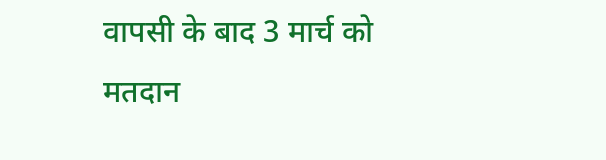वापसी के बाद 3 मार्च को मतदान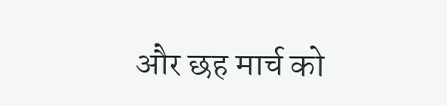और छह मार्च को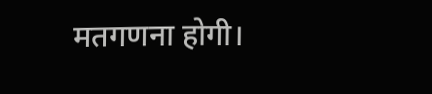मतगणना होगी।